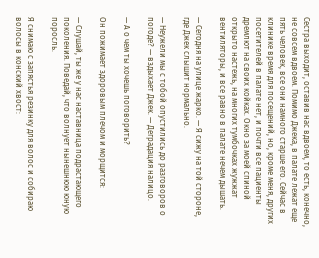Сестра выходит, оставив нас вдвоем, то есть, конечно, не совсем вдвоем. Помимо Джека, в палате лежат еще пять человек, все они намного старше его. Сейчас в клинике время для посещений, но, кроме меня, других посетителей в палате нет, и почти все пациенты дремлют на своих койках. Окно за моей спиной открыто настежь, на многих тумбочках жужжат вентиляторы, и все равно в палате нечем дышать.

— Сегодня на улице жарко. — Я сижу на той стороне, где Джек слышит нормально.

— Неужели мы с тобой опустились до разговоров о погоде? — вздыхает Джек. — Деградация налицо.

— А о чем ты хочешь поговорить?

Он пожимает здоровым плечом и морщится:

— Слушай, ты же у нас наставница подрастающего поколения. Поведай, что волнует нынешнюю юную поросль.

Я снимаю с запястья резинку для волос и собираю волосы в конский хвост: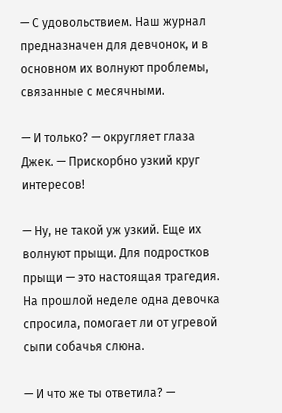— С удовольствием. Наш журнал предназначен для девчонок, и в основном их волнуют проблемы, связанные с месячными.

— И только? — округляет глаза Джек. — Прискорбно узкий круг интересов!

— Ну, не такой уж узкий. Еще их волнуют прыщи. Для подростков прыщи — это настоящая трагедия. На прошлой неделе одна девочка спросила, помогает ли от угревой сыпи собачья слюна.

— И что же ты ответила? —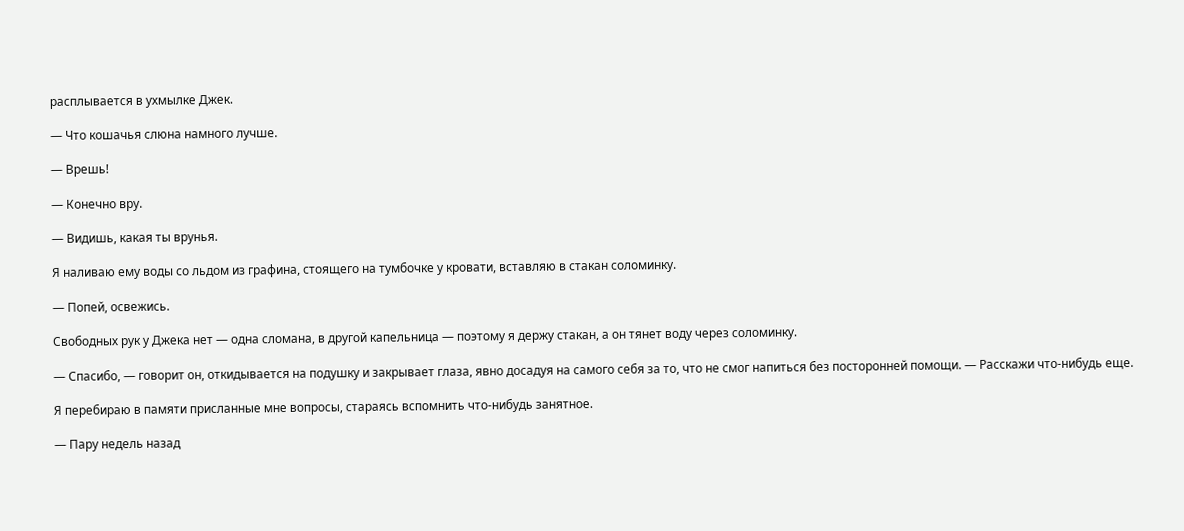расплывается в ухмылке Джек.

— Что кошачья слюна намного лучше.

— Врешь!

— Конечно вру.

— Видишь, какая ты врунья.

Я наливаю ему воды со льдом из графина, стоящего на тумбочке у кровати, вставляю в стакан соломинку.

— Попей, освежись.

Свободных рук у Джека нет — одна сломана, в другой капельница — поэтому я держу стакан, а он тянет воду через соломинку.

— Спасибо, — говорит он, откидывается на подушку и закрывает глаза, явно досадуя на самого себя за то, что не смог напиться без посторонней помощи. — Расскажи что-нибудь еще.

Я перебираю в памяти присланные мне вопросы, стараясь вспомнить что-нибудь занятное.

— Пару недель назад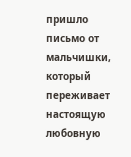пришло письмо от мальчишки, который переживает настоящую любовную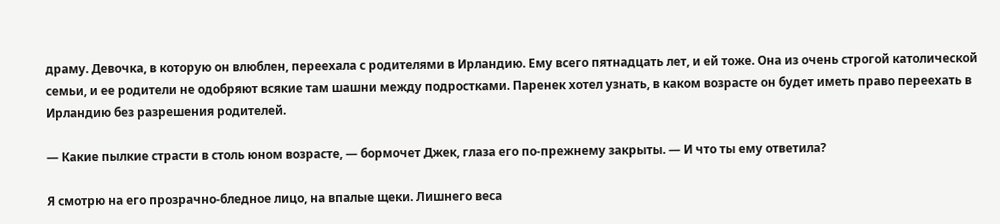драму. Девочка, в которую он влюблен, переехала с родителями в Ирландию. Ему всего пятнадцать лет, и ей тоже. Она из очень строгой католической семьи, и ее родители не одобряют всякие там шашни между подростками. Паренек хотел узнать, в каком возрасте он будет иметь право переехать в Ирландию без разрешения родителей.

— Какие пылкие страсти в столь юном возрасте, — бормочет Джек, глаза его по-прежнему закрыты. — И что ты ему ответила?

Я смотрю на его прозрачно-бледное лицо, на впалые щеки. Лишнего веса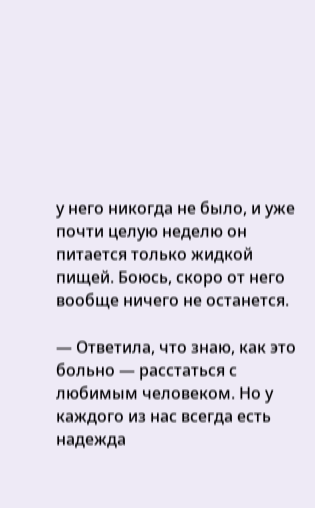у него никогда не было, и уже почти целую неделю он питается только жидкой пищей. Боюсь, скоро от него вообще ничего не останется.

— Ответила, что знаю, как это больно — расстаться с любимым человеком. Но у каждого из нас всегда есть надежда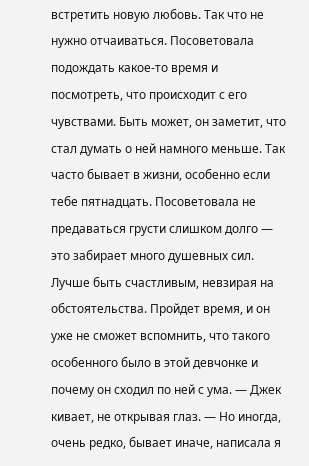встретить новую любовь. Так что не нужно отчаиваться. Посоветовала подождать какое-то время и посмотреть, что происходит с его чувствами. Быть может, он заметит, что стал думать о ней намного меньше. Так часто бывает в жизни, особенно если тебе пятнадцать. Посоветовала не предаваться грусти слишком долго — это забирает много душевных сил. Лучше быть счастливым, невзирая на обстоятельства. Пройдет время, и он уже не сможет вспомнить, что такого особенного было в этой девчонке и почему он сходил по ней с ума. — Джек кивает, не открывая глаз. — Но иногда, очень редко, бывает иначе, написала я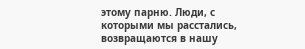этому парню. Люди, с которыми мы расстались, возвращаются в нашу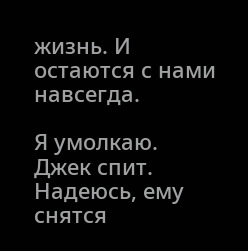жизнь. И остаются с нами навсегда.

Я умолкаю. Джек спит. Надеюсь, ему снятся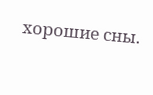хорошие сны.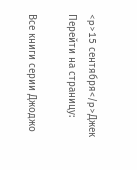<p>15 сентября</p>Джек
Перейти на страницу:

Все книги серии Джоджо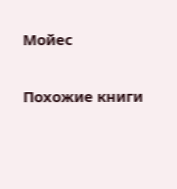Мойес

Похожие книги